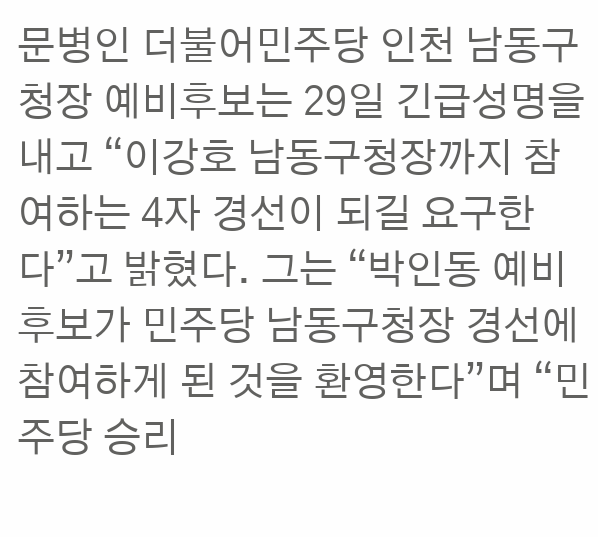문병인 더불어민주당 인천 남동구청장 예비후보는 29일 긴급성명을 내고 “이강호 남동구청장까지 참여하는 4자 경선이 되길 요구한다”고 밝혔다. 그는 “박인동 예비후보가 민주당 남동구청장 경선에 참여하게 된 것을 환영한다”며 “민주당 승리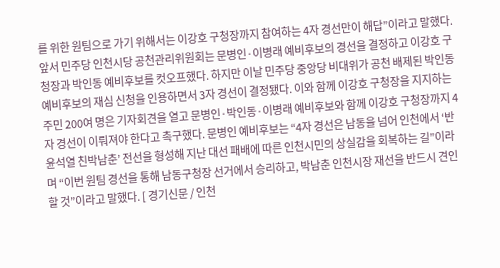를 위한 원팀으로 가기 위해서는 이강호 구청장까지 참여하는 4자 경선만이 해답”이라고 말했다. 앞서 민주당 인천시당 공천관리위원회는 문병인·이병래 예비후보의 경선을 결정하고 이강호 구청장과 박인동 예비후보를 컷오프했다. 하지만 이날 민주당 중앙당 비대위가 공천 배제된 박인동 예비후보의 재심 신청을 인용하면서 3자 경선이 결정됐다. 이와 함께 이강호 구청장을 지지하는 주민 200여 명은 기자회견을 열고 문병인·박인동·이병래 예비후보와 함께 이강호 구청장까지 4자 경선이 이뤄져야 한다고 촉구했다. 문병인 예비후보는 “4자 경선은 남동을 넘어 인천에서 ‘반윤석열 친박남춘’ 전선을 형성해 지난 대선 패배에 따른 인천시민의 상실감을 회복하는 길”이라며 “이번 원팀 경선을 통해 남동구청장 선거에서 승리하고, 박남춘 인천시장 재선을 반드시 견인할 것”이라고 말했다. [ 경기신문 / 인천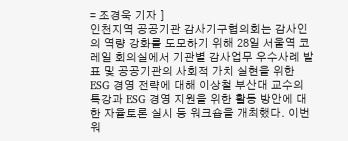= 조경욱 기자 ]
인천지역 공공기관 감사기구협의회는 감사인의 역량 강화를 도모하기 위해 28일 서울역 코레일 회의실에서 기관별 감사업무 우수사례 발표 및 공공기관의 사회적 가치 실현을 위한 ESG 경영 전략에 대해 이상철 부산대 교수의 특강과 ESG 경영 지원을 위한 활동 방안에 대한 자율토론 실시 등 워크숍을 개최했다. 이번 워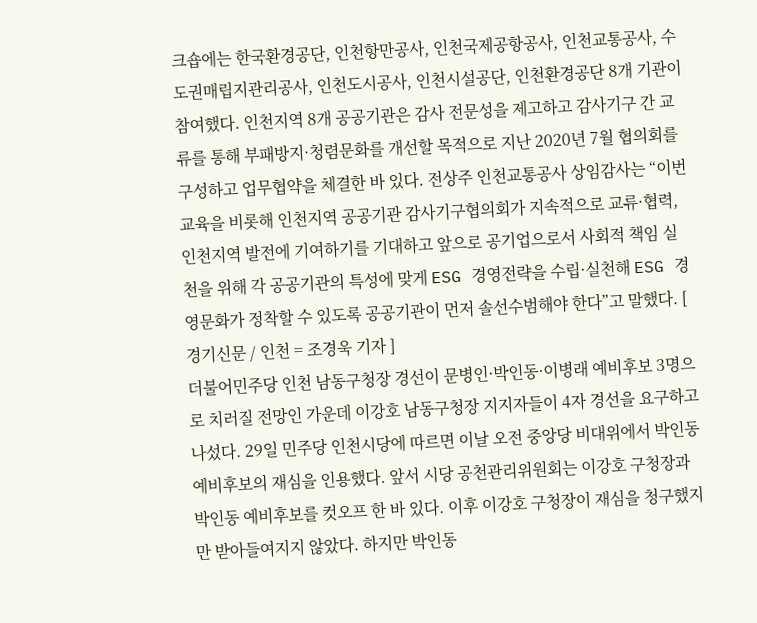크숍에는 한국환경공단, 인천항만공사, 인천국제공항공사, 인천교통공사, 수도권매립지관리공사, 인천도시공사, 인천시설공단, 인천환경공단 8개 기관이 참여했다. 인천지역 8개 공공기관은 감사 전문성을 제고하고 감사기구 간 교류를 통해 부패방지·청렴문화를 개선할 목적으로 지난 2020년 7월 협의회를 구성하고 업무협약을 체결한 바 있다. 전상주 인천교통공사 상임감사는 “이번 교육을 비롯해 인천지역 공공기관 감사기구협의회가 지속적으로 교류·협력, 인천지역 발전에 기여하기를 기대하고 앞으로 공기업으로서 사회적 책임 실천을 위해 각 공공기관의 특성에 맞게 ESG 경영전략을 수립·실천해 ESG 경영문화가 정착할 수 있도록 공공기관이 먼저 솔선수범해야 한다”고 말했다. [ 경기신문 / 인천 = 조경욱 기자 ]
더불어민주당 인천 남동구청장 경선이 문병인·박인동·이병래 예비후보 3명으로 치러질 전망인 가운데 이강호 남동구청장 지지자들이 4자 경선을 요구하고 나섰다. 29일 민주당 인천시당에 따르면 이날 오전 중앙당 비대위에서 박인동 예비후보의 재심을 인용했다. 앞서 시당 공천관리위원회는 이강호 구청장과 박인동 예비후보를 컷오프 한 바 있다. 이후 이강호 구청장이 재심을 청구했지만 받아들여지지 않았다. 하지만 박인동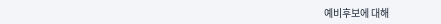예비후보에 대해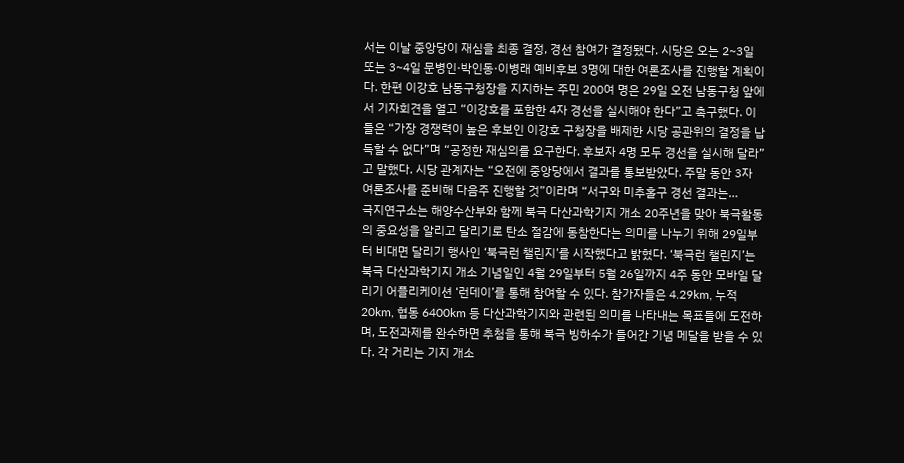서는 이날 중앙당이 재심을 최종 결정, 경선 참여가 결정됐다. 시당은 오는 2~3일 또는 3~4일 문병인·박인동·이병래 예비후보 3명에 대한 여론조사를 진행할 계획이다. 한편 이강호 남동구청장을 지지하는 주민 200여 명은 29일 오전 남동구청 앞에서 기자회견을 열고 “이강호를 포함한 4자 경선을 실시해야 한다”고 촉구했다. 이들은 “가장 경쟁력이 높은 후보인 이강호 구청장을 배제한 시당 공관위의 결정을 납득할 수 없다”며 “공정한 재심의를 요구한다. 후보자 4명 모두 경선을 실시해 달라”고 말했다. 시당 관계자는 “오전에 중앙당에서 결과를 통보받았다. 주말 동안 3자 여론조사를 준비해 다음주 진행할 것”이라며 “서구와 미추홀구 경선 결과는…
극지연구소는 해양수산부와 함께 북극 다산과학기지 개소 20주년을 맞아 북극활동의 중요성을 알리고 달리기로 탄소 절감에 동참한다는 의미를 나누기 위해 29일부터 비대면 달리기 행사인 ‘북극런 챌린지’를 시작했다고 밝혔다. ‘북극런 챌린지’는 북극 다산과학기지 개소 기념일인 4월 29일부터 5월 26일까지 4주 동안 모바일 달리기 어플리케이션 ‘런데이’를 통해 참여할 수 있다. 참가자들은 4.29km, 누적 20km, 협동 6400km 등 다산과학기지와 관련된 의미를 나타내는 목표들에 도전하며, 도전과제를 완수하면 추첨을 통해 북극 빙하수가 들어간 기념 메달을 받을 수 있다. 각 거리는 기지 개소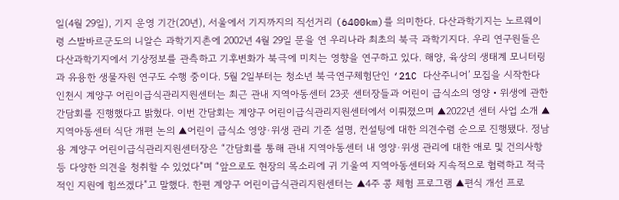일(4월 29일), 기지 운영 기간(20년), 서울에서 기지까지의 직선거리 (6400km)를 의미한다. 다산과학기지는 노르웨이령 스발바르군도의 니알슨 과학기지촌에 2002년 4월 29일 문을 연 우리나라 최초의 북극 과학기지다. 우리 연구원들은 다산과학기지에서 기상정보를 관측하고 기후변화가 북극에 미치는 영향을 연구하고 있다. 해양, 육상의 생태계 모니터링과 유용한 생물자원 연구도 수행 중이다. 5월 2일부터는 청소년 북극연구체험단인 ‘21C 다산주니어’ 모집을 시작한다
인천시 계양구 어린이급식관리지원센터는 최근 관내 지역아동센터 23곳 센터장들과 어린이 급식소의 영양‧위생에 관한 간담회를 진행했다고 밝혔다. 이번 간담회는 계양구 어린이급식관리지원센터에서 이뤄졌으며 ▲2022년 센터 사업 소개 ▲지역아동센터 식단 개편 논의 ▲어린이 급식소 영양·위생 관리 기준 설명, 컨설팅에 대한 의견수렴 순으로 진행됐다. 정남용 계양구 어린이급식관리지원센터장은 “간담회를 통해 관내 지역아동센터 내 영양·위생 관리에 대한 애로 및 건의사항 등 다양한 의견을 청취할 수 있었다”며 “앞으로도 현장의 목소리에 귀 기울여 지역아동센터와 지속적으로 협력하고 적극적인 지원에 힘쓰겠다”고 말했다. 한편 계양구 어린이급식관리지원센터는 ▲4주 콩 체험 프로그램 ▲편식 개선 프로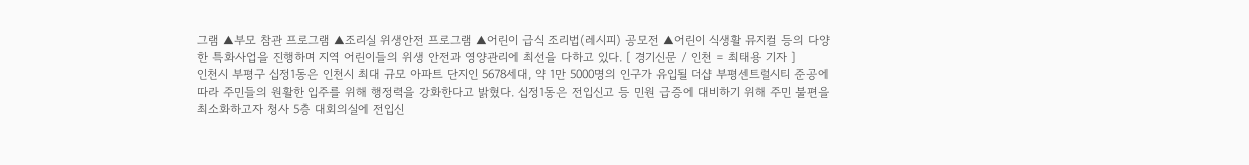그램 ▲부모 참관 프로그램 ▲조리실 위생안전 프로그램 ▲어린이 급식 조리법(레시피) 공모전 ▲어린이 식생활 뮤지컬 등의 다양한 특화사업을 진행하며 지역 어린이들의 위생 안전과 영양관리에 최선을 다하고 있다. [ 경기신문 / 인천 = 최태용 기자 ]
인천시 부평구 십정1동은 인천시 최대 규모 아파트 단지인 5678세대, 약 1만 5000명의 인구가 유입될 더샵 부평센트럴시티 준공에 따라 주민들의 원활한 입주를 위해 행정력을 강화한다고 밝혔다. 십정1동은 전입신고 등 민원 급증에 대비하기 위해 주민 불편을 최소화하고자 청사 5층 대회의실에 전입신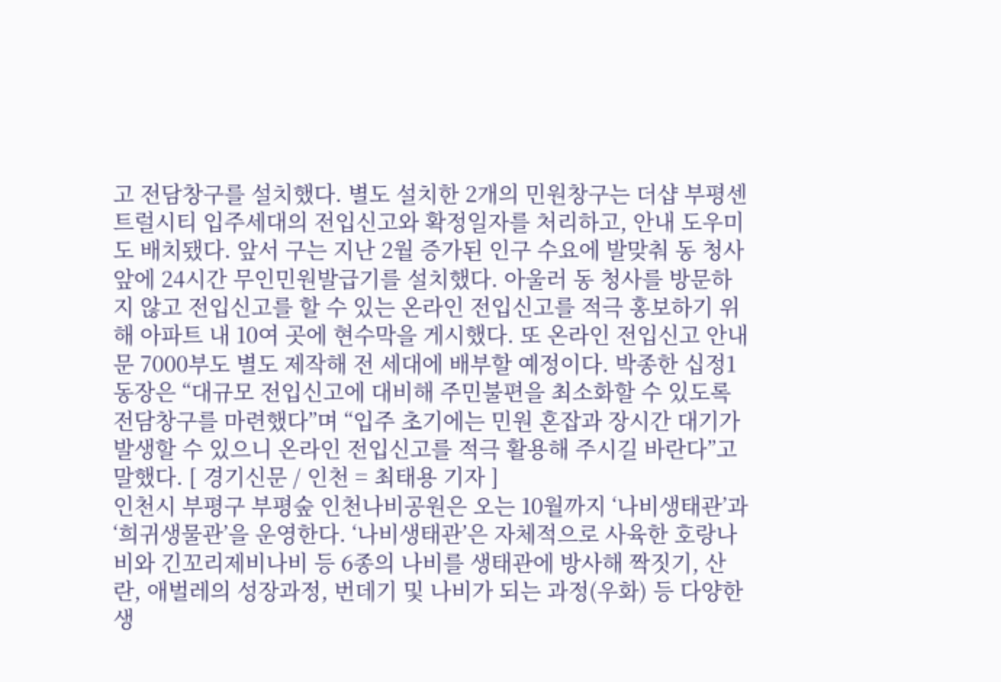고 전담창구를 설치했다. 별도 설치한 2개의 민원창구는 더샵 부평센트럴시티 입주세대의 전입신고와 확정일자를 처리하고, 안내 도우미도 배치됐다. 앞서 구는 지난 2월 증가된 인구 수요에 발맞춰 동 청사 앞에 24시간 무인민원발급기를 설치했다. 아울러 동 청사를 방문하지 않고 전입신고를 할 수 있는 온라인 전입신고를 적극 홍보하기 위해 아파트 내 10여 곳에 현수막을 게시했다. 또 온라인 전입신고 안내문 7000부도 별도 제작해 전 세대에 배부할 예정이다. 박종한 십정1동장은 “대규모 전입신고에 대비해 주민불편을 최소화할 수 있도록 전담창구를 마련했다”며 “입주 초기에는 민원 혼잡과 장시간 대기가 발생할 수 있으니 온라인 전입신고를 적극 활용해 주시길 바란다”고 말했다. [ 경기신문 / 인천 = 최태용 기자 ]
인천시 부평구 부평숲 인천나비공원은 오는 10월까지 ‘나비생태관’과 ‘희귀생물관’을 운영한다. ‘나비생태관’은 자체적으로 사육한 호랑나비와 긴꼬리제비나비 등 6종의 나비를 생태관에 방사해 짝짓기, 산란, 애벌레의 성장과정, 번데기 및 나비가 되는 과정(우화) 등 다양한 생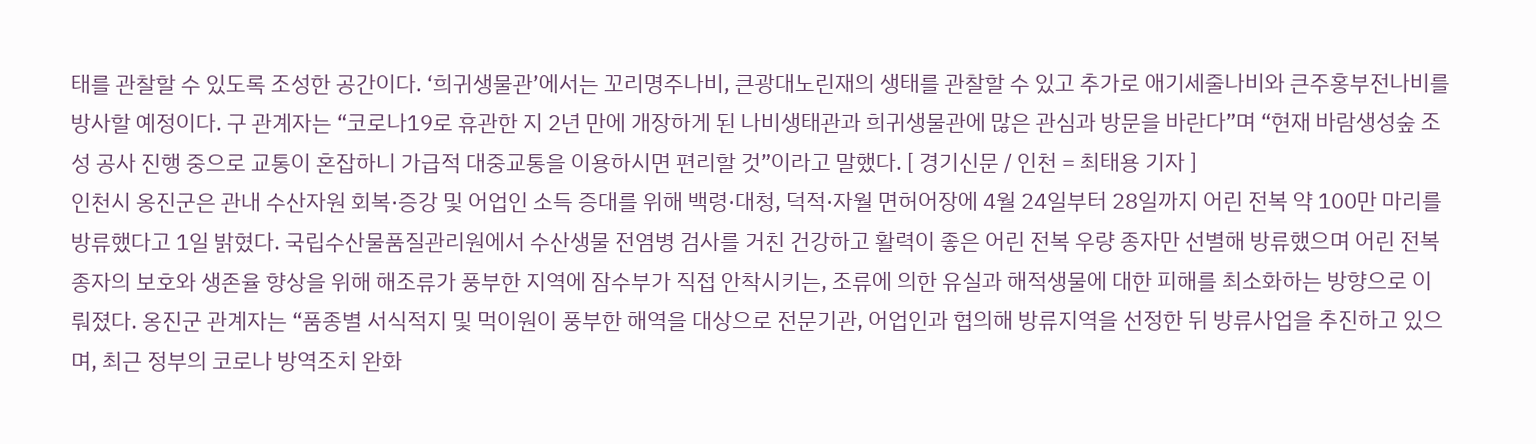태를 관찰할 수 있도록 조성한 공간이다. ‘희귀생물관’에서는 꼬리명주나비, 큰광대노린재의 생태를 관찰할 수 있고 추가로 애기세줄나비와 큰주홍부전나비를 방사할 예정이다. 구 관계자는 “코로나19로 휴관한 지 2년 만에 개장하게 된 나비생태관과 희귀생물관에 많은 관심과 방문을 바란다”며 “현재 바람생성숲 조성 공사 진행 중으로 교통이 혼잡하니 가급적 대중교통을 이용하시면 편리할 것”이라고 말했다. [ 경기신문 / 인천 = 최태용 기자 ]
인천시 옹진군은 관내 수산자원 회복·증강 및 어업인 소득 증대를 위해 백령·대청, 덕적·자월 면허어장에 4월 24일부터 28일까지 어린 전복 약 100만 마리를 방류했다고 1일 밝혔다. 국립수산물품질관리원에서 수산생물 전염병 검사를 거친 건강하고 활력이 좋은 어린 전복 우량 종자만 선별해 방류했으며 어린 전복 종자의 보호와 생존율 향상을 위해 해조류가 풍부한 지역에 잠수부가 직접 안착시키는, 조류에 의한 유실과 해적생물에 대한 피해를 최소화하는 방향으로 이뤄졌다. 옹진군 관계자는 “품종별 서식적지 및 먹이원이 풍부한 해역을 대상으로 전문기관, 어업인과 협의해 방류지역을 선정한 뒤 방류사업을 추진하고 있으며, 최근 정부의 코로나 방역조치 완화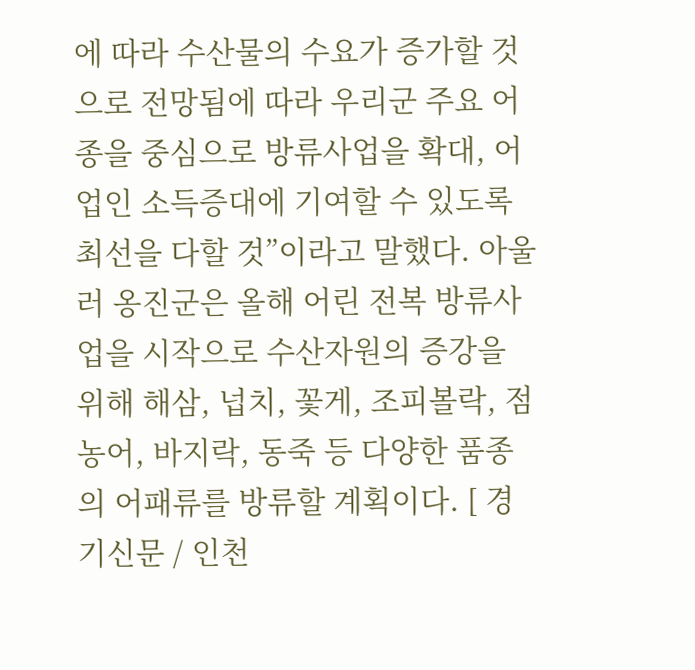에 따라 수산물의 수요가 증가할 것으로 전망됨에 따라 우리군 주요 어종을 중심으로 방류사업을 확대, 어업인 소득증대에 기여할 수 있도록 최선을 다할 것”이라고 말했다. 아울러 옹진군은 올해 어린 전복 방류사업을 시작으로 수산자원의 증강을 위해 해삼, 넙치, 꽃게, 조피볼락, 점농어, 바지락, 동죽 등 다양한 품종의 어패류를 방류할 계획이다. [ 경기신문 / 인천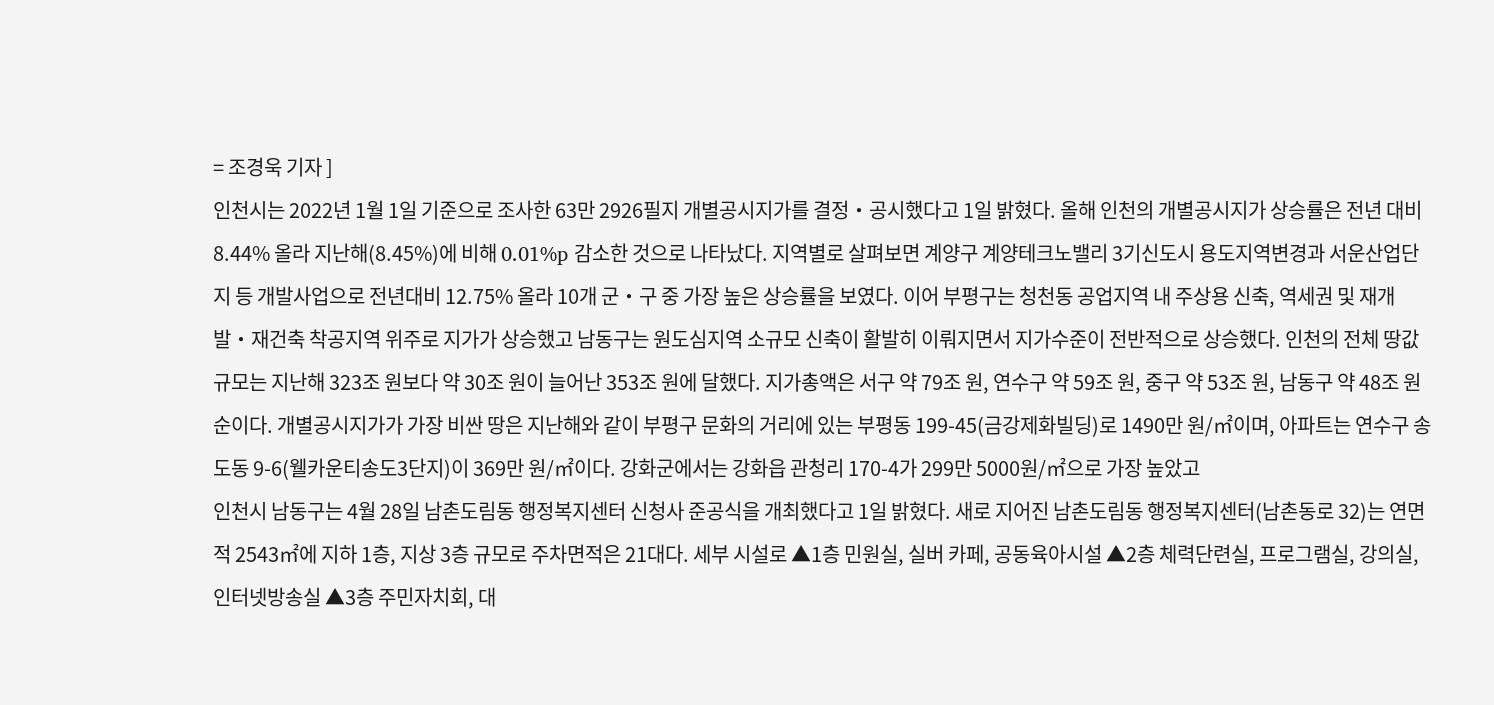= 조경욱 기자 ]
인천시는 2022년 1월 1일 기준으로 조사한 63만 2926필지 개별공시지가를 결정‧공시했다고 1일 밝혔다. 올해 인천의 개별공시지가 상승률은 전년 대비 8.44% 올라 지난해(8.45%)에 비해 0.01%p 감소한 것으로 나타났다. 지역별로 살펴보면 계양구 계양테크노밸리 3기신도시 용도지역변경과 서운산업단지 등 개발사업으로 전년대비 12.75% 올라 10개 군‧구 중 가장 높은 상승률을 보였다. 이어 부평구는 청천동 공업지역 내 주상용 신축, 역세권 및 재개발‧재건축 착공지역 위주로 지가가 상승했고 남동구는 원도심지역 소규모 신축이 활발히 이뤄지면서 지가수준이 전반적으로 상승했다. 인천의 전체 땅값 규모는 지난해 323조 원보다 약 30조 원이 늘어난 353조 원에 달했다. 지가총액은 서구 약 79조 원, 연수구 약 59조 원, 중구 약 53조 원, 남동구 약 48조 원순이다. 개별공시지가가 가장 비싼 땅은 지난해와 같이 부평구 문화의 거리에 있는 부평동 199-45(금강제화빌딩)로 1490만 원/㎡이며, 아파트는 연수구 송도동 9-6(웰카운티송도3단지)이 369만 원/㎡이다. 강화군에서는 강화읍 관청리 170-4가 299만 5000원/㎡으로 가장 높았고
인천시 남동구는 4월 28일 남촌도림동 행정복지센터 신청사 준공식을 개최했다고 1일 밝혔다. 새로 지어진 남촌도림동 행정복지센터(남촌동로 32)는 연면적 2543㎡에 지하 1층, 지상 3층 규모로 주차면적은 21대다. 세부 시설로 ▲1층 민원실, 실버 카페, 공동육아시설 ▲2층 체력단련실, 프로그램실, 강의실, 인터넷방송실 ▲3층 주민자치회, 대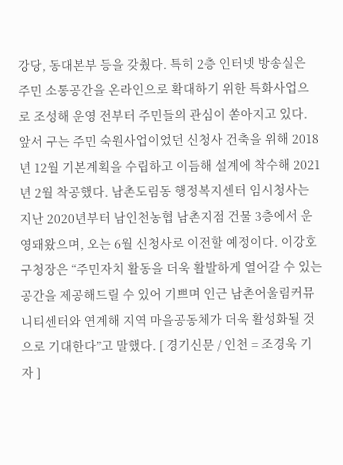강당, 동대본부 등을 갖췄다. 특히 2층 인터넷 방송실은 주민 소통공간을 온라인으로 확대하기 위한 특화사업으로 조성해 운영 전부터 주민들의 관심이 쏟아지고 있다. 앞서 구는 주민 숙원사업이었던 신청사 건축을 위해 2018년 12월 기본계획을 수립하고 이듬해 설계에 착수해 2021년 2월 착공했다. 남촌도림동 행정복지센터 임시청사는 지난 2020년부터 남인천농협 남촌지점 건물 3층에서 운영돼왔으며, 오는 6월 신청사로 이전할 예정이다. 이강호 구청장은 “주민자치 활동을 더욱 활발하게 열어갈 수 있는 공간을 제공해드릴 수 있어 기쁘며 인근 남촌어울림커뮤니티센터와 연계해 지역 마을공동체가 더욱 활성화될 것으로 기대한다”고 말했다. [ 경기신문 / 인천 = 조경욱 기자 ]